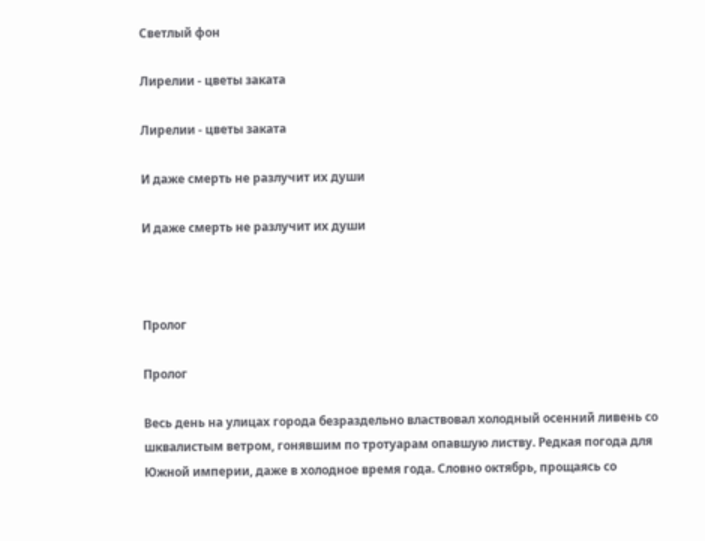Светлый фон

Лирелии - цветы заката

Лирелии - цветы заката

И даже смерть не разлучит их души

И даже смерть не разлучит их души



Пролог

Пролог

Весь день на улицах города безраздельно властвовал холодный осенний ливень со шквалистым ветром, гонявшим по тротуарам опавшую листву. Редкая погода для Южной империи, даже в холодное время года. Словно октябрь, прощаясь со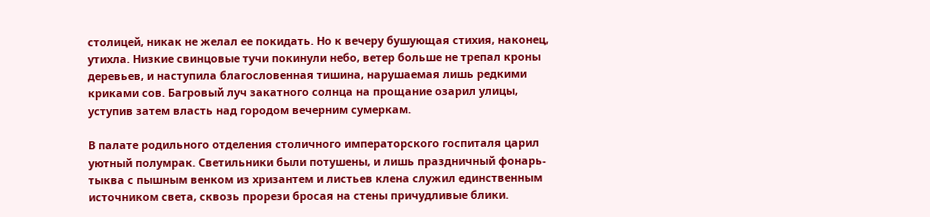столицей, никак не желал ее покидать. Но к вечеру бушующая стихия, наконец, утихла. Низкие свинцовые тучи покинули небо, ветер больше не трепал кроны деревьев, и наступила благословенная тишина, нарушаемая лишь редкими криками сов. Багровый луч закатного солнца на прощание озарил улицы, уступив затем власть над городом вечерним сумеркам.

В палате родильного отделения столичного императорского госпиталя царил уютный полумрак. Светильники были потушены, и лишь праздничный фонарь-тыква с пышным венком из хризантем и листьев клена служил единственным источником света, сквозь прорези бросая на стены причудливые блики.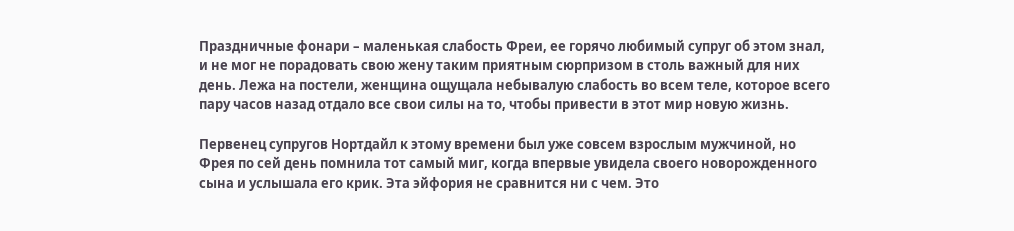Праздничные фонари – маленькая слабость Фреи, ее горячо любимый супруг об этом знал, и не мог не порадовать свою жену таким приятным сюрпризом в столь важный для них день. Лежа на постели, женщина ощущала небывалую слабость во всем теле, которое всего пару часов назад отдало все свои силы на то, чтобы привести в этот мир новую жизнь.

Первенец супругов Нортдайл к этому времени был уже совсем взрослым мужчиной, но Фрея по сей день помнила тот самый миг, когда впервые увидела своего новорожденного сына и услышала его крик. Эта эйфория не сравнится ни с чем. Это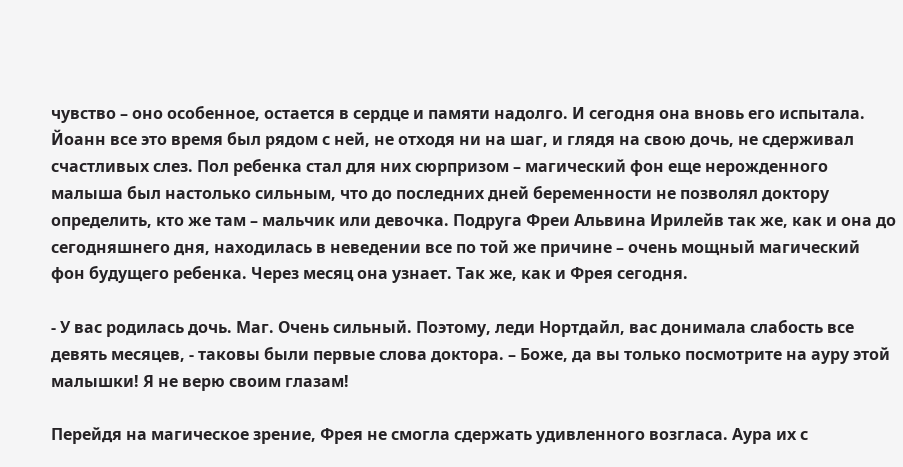чувство – оно особенное, остается в сердце и памяти надолго. И сегодня она вновь его испытала. Йоанн все это время был рядом с ней, не отходя ни на шаг, и глядя на свою дочь, не сдерживал счастливых слез. Пол ребенка стал для них сюрпризом – магический фон еще нерожденного малыша был настолько сильным, что до последних дней беременности не позволял доктору определить, кто же там – мальчик или девочка. Подруга Фреи Альвина Ирилейв так же, как и она до сегодняшнего дня, находилась в неведении все по той же причине – очень мощный магический фон будущего ребенка. Через месяц она узнает. Так же, как и Фрея сегодня.

- У вас родилась дочь. Маг. Очень сильный. Поэтому, леди Нортдайл, вас донимала слабость все девять месяцев, - таковы были первые слова доктора. – Боже, да вы только посмотрите на ауру этой малышки! Я не верю своим глазам!

Перейдя на магическое зрение, Фрея не смогла сдержать удивленного возгласа. Аура их с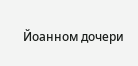Йоанном дочери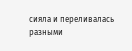сияла и переливалась разными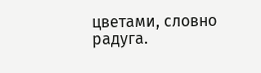цветами, словно радуга.